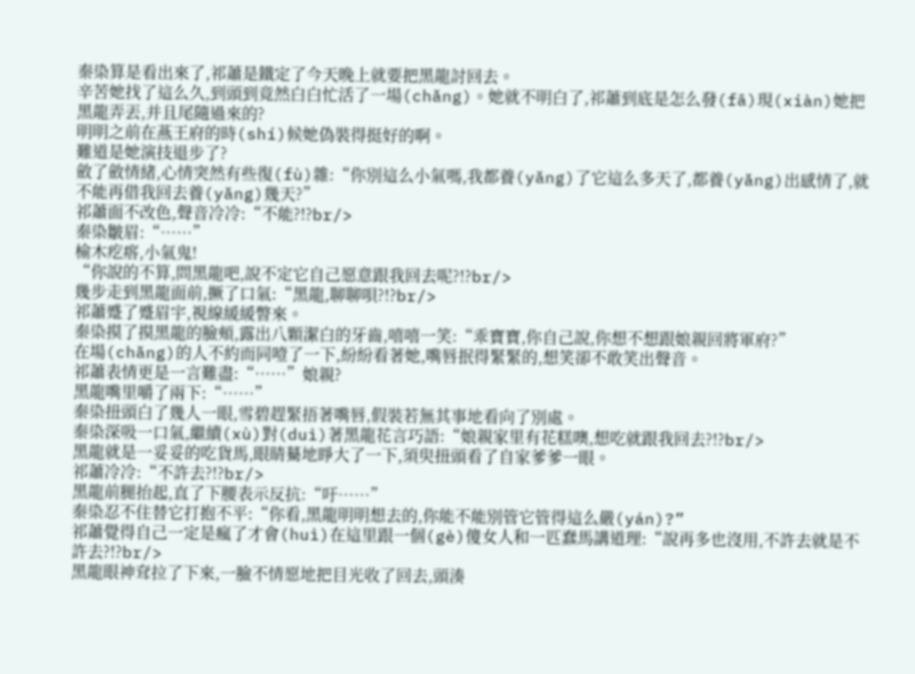秦染算是看出來了,祁蕭是鐵定了今天晚上就要把黑龍討回去。
辛苦她找了這么久,到頭到竟然白白忙活了一場(chǎng)。她就不明白了,祁蕭到底是怎么發(fā)現(xiàn)她把黑龍弄丟,并且尾隨過來的?
明明之前在燕王府的時(shí)候她偽裝得挺好的啊。
難道是她演技退步了?
斂了斂情緒,心情突然有些復(fù)雜:“你別這么小氣嗎,我都養(yǎng)了它這么多天了,都養(yǎng)出感情了,就不能再借我回去養(yǎng)幾天?”
祁蕭面不改色,聲音冷冷:“不能?!?br/>
秦染皺眉:“……”
榆木疙瘩,小氣鬼!
“你說的不算,問黑龍吧,說不定它自己愿意跟我回去呢?!?br/>
幾步走到黑龍面前,撅了口氣:“黑龍,聊聊唄?!?br/>
祁蕭蹙了蹙眉宇,視線緩緩瞥來。
秦染摸了摸黑龍的臉頰,露出八顆潔白的牙齒,嘻嘻一笑:“乖寶寶,你自己說,你想不想跟娘親回將軍府?”
在場(chǎng)的人不約而同噎了一下,紛紛看著她,嘴唇抿得緊緊的,想笑卻不敢笑出聲音。
祁蕭表情更是一言難盡:“……”娘親?
黑龍嘴里嚼了兩下:“……”
秦染扭頭白了幾人一眼,雪碧趕緊捂著嘴唇,假裝若無其事地看向了別處。
秦染深吸一口氣,繼續(xù)對(duì)著黑龍花言巧語:“娘親家里有花糕噢,想吃就跟我回去?!?br/>
黑龍就是一妥妥的吃貨馬,眼睛驀地睜大了一下,須臾扭頭看了自家爹爹一眼。
祁蕭冷冷:“不許去?!?br/>
黑龍前腿抬起,直了下腰表示反抗:“吁……”
秦染忍不住替它打抱不平:“你看,黑龍明明想去的,你能不能別管它管得這么嚴(yán)?”
祁蕭覺得自己一定是瘋了才會(huì)在這里跟一個(gè)傻女人和一匹蠢馬講道理:“說再多也沒用,不許去就是不許去?!?br/>
黑龍眼神耷拉了下來,一臉不情愿地把目光收了回去,頭湊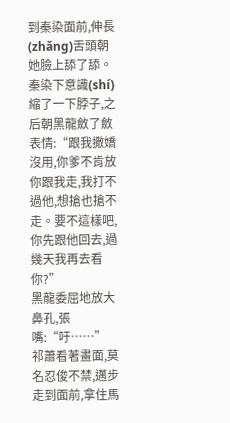到秦染面前,伸長(zhǎng)舌頭朝她臉上舔了舔。
秦染下意識(shí)縮了一下脖子,之后朝黑龍斂了斂表情:“跟我撒嬌沒用,你爹不肯放你跟我走,我打不過他,想搶也搶不走。要不這樣吧,你先跟他回去,過幾天我再去看你?”
黑龍委屈地放大鼻孔,張嘴:“吁……”
祁蕭看著畫面,莫名忍俊不禁,邁步走到面前,拿住馬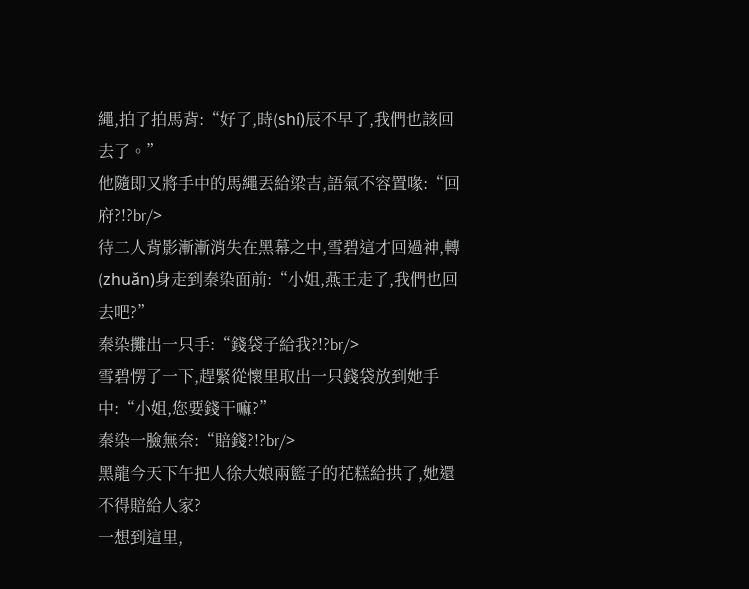繩,拍了拍馬背:“好了,時(shí)辰不早了,我們也該回去了。”
他隨即又將手中的馬繩丟給梁吉,語氣不容置喙:“回府?!?br/>
待二人背影漸漸消失在黑幕之中,雪碧這才回過神,轉(zhuǎn)身走到秦染面前:“小姐,燕王走了,我們也回去吧?”
秦染攤出一只手:“錢袋子給我?!?br/>
雪碧愣了一下,趕緊從懷里取出一只錢袋放到她手中:“小姐,您要錢干嘛?”
秦染一臉無奈:“賠錢?!?br/>
黑龍今天下午把人徐大娘兩籃子的花糕給拱了,她還不得賠給人家?
一想到這里,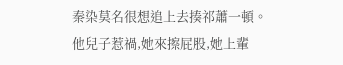秦染莫名很想追上去揍祁蕭一頓。
他兒子惹禍,她來擦屁股,她上輩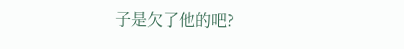子是欠了他的吧?